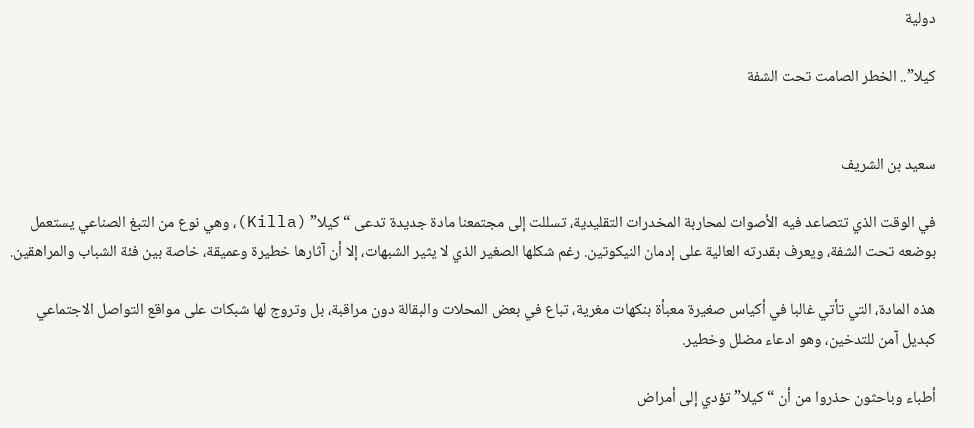دولية

كيلا”.. الخطر الصامت تحت الشفة


سعيد بن الشريف

في الوقت الذي تتصاعد فيه الأصوات لمحاربة المخدرات التقليدية، تسللت إلى مجتمعنا مادة جديدة تدعى “كيلا” (Killa)، وهي نوع من التبغ الصناعي يستعمل بوضعه تحت الشفة، ويعرف بقدرته العالية على إدمان النيكوتين. رغم شكلها الصغير الذي لا يثير الشبهات، إلا أن آثارها خطيرة وعميقة، خاصة بين فئة الشباب والمراهقين.

هذه المادة، التي تأتي غالبا في أكياس صغيرة معبأة بنكهات مغرية، تباع في بعض المحلات والبقالة دون مراقبة، بل وتروج لها شبكات على مواقع التواصل الاجتماعي كبديل آمن للتدخين، وهو ادعاء مضلل وخطير.

أطباء وباحثون حذروا من أن “كيلا” تؤدي إلى أمراض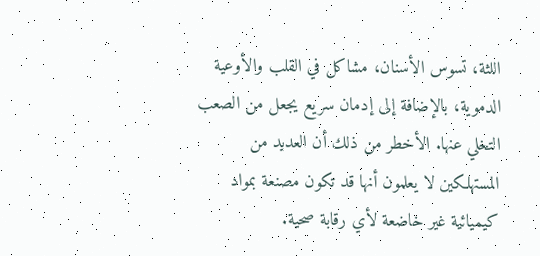اللثة، تسوس الأسنان، مشاكل في القلب والأوعية الدموية، بالإضافة إلى إدمان سريع يجعل من الصعب التخلي عنها. الأخطر من ذلك أن العديد من المستهلكين لا يعلمون أنها قد تكون مصنعة بمواد كيميائية غير خاضعة لأي رقابة صحية.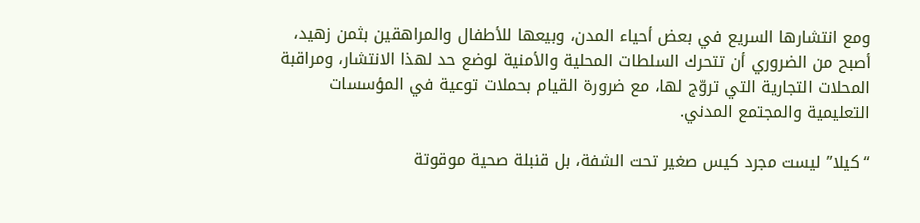ومع انتشارها السريع في بعض أحياء المدن، وبيعها للأطفال والمراهقين بثمن زهيد، أصبح من الضروري أن تتحرك السلطات المحلية والأمنية لوضع حد لهذا الانتشار، ومراقبة المحلات التجارية التي تروّج لها، مع ضرورة القيام بحملات توعية في المؤسسات التعليمية والمجتمع المدني.

“كيلا” ليست مجرد كيس صغير تحت الشفة، بل قنبلة صحية موقوتة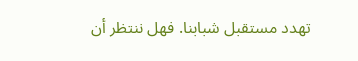تهدد مستقبل شبابنا. فهل ننتظر أن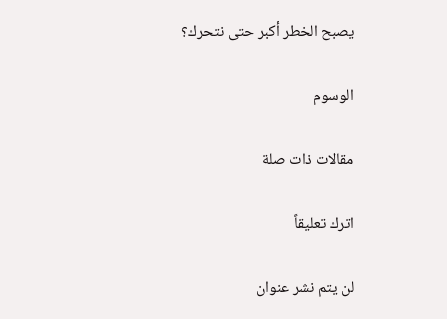يصبح الخطر أكبر حتى نتحرك؟

الوسوم

مقالات ذات صلة

اترك تعليقاً

لن يتم نشر عنوان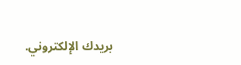بريدك الإلكتروني.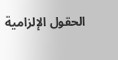الحقول الإلزامية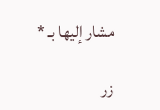مشار إليها بـ *

زر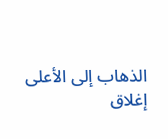الذهاب إلى الأعلى
إغلاق